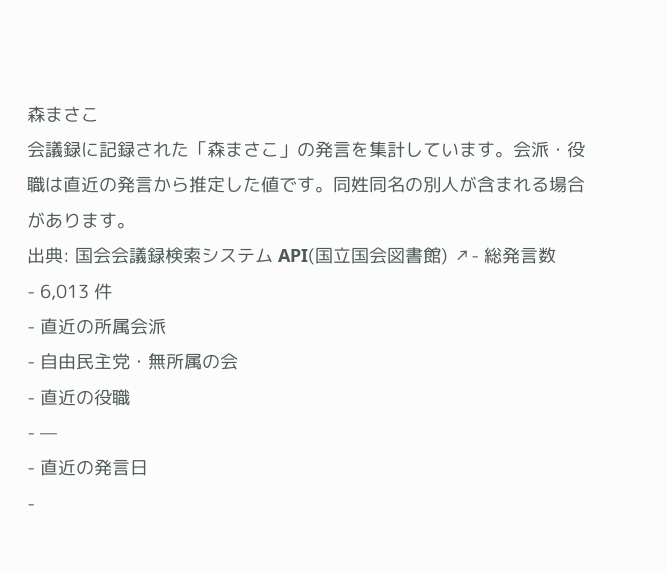森まさこ
会議録に記録された「森まさこ」の発言を集計しています。会派・役職は直近の発言から推定した値です。同姓同名の別人が含まれる場合があります。
出典: 国会会議録検索システム API(国立国会図書館) ↗- 総発言数
- 6,013 件
- 直近の所属会派
- 自由民主党・無所属の会
- 直近の役職
- —
- 直近の発言日
-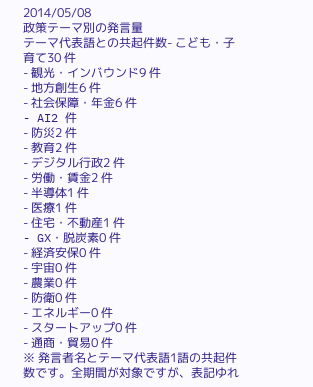2014/05/08
政策テーマ別の発言量
テーマ代表語との共起件数- こども・子育て30 件
- 観光・インバウンド9 件
- 地方創生6 件
- 社会保障・年金6 件
- AI2 件
- 防災2 件
- 教育2 件
- デジタル行政2 件
- 労働・賃金2 件
- 半導体1 件
- 医療1 件
- 住宅・不動産1 件
- GX・脱炭素0 件
- 経済安保0 件
- 宇宙0 件
- 農業0 件
- 防衛0 件
- エネルギー0 件
- スタートアップ0 件
- 通商・貿易0 件
※ 発言者名とテーマ代表語1語の共起件数です。全期間が対象ですが、表記ゆれ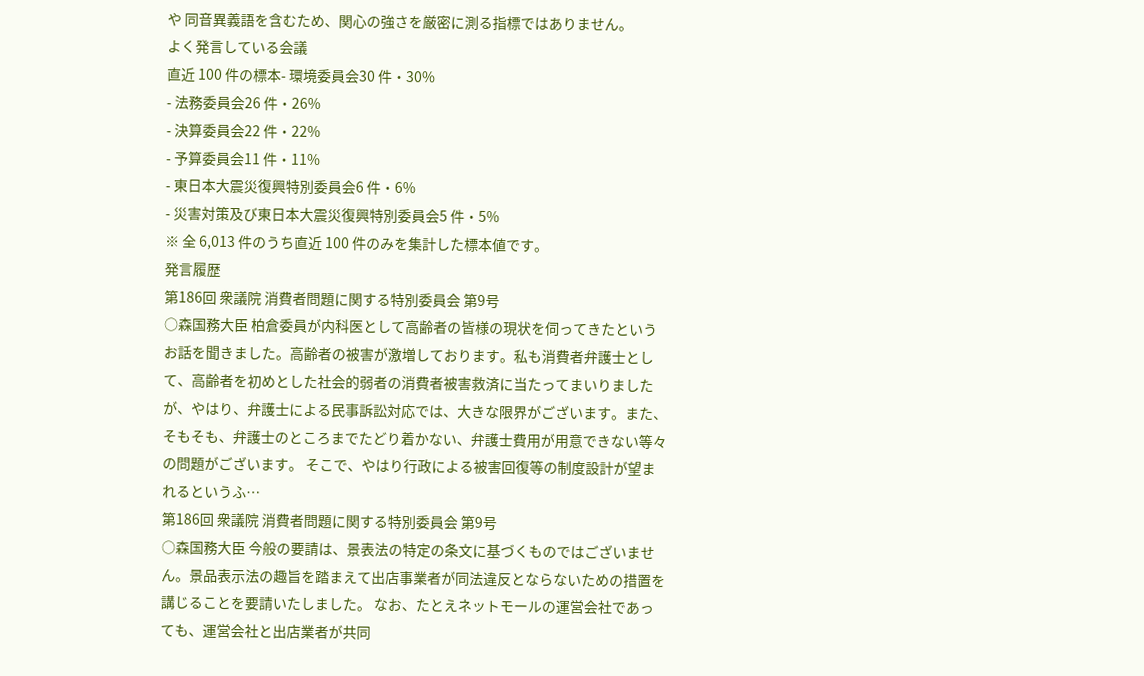や 同音異義語を含むため、関心の強さを厳密に測る指標ではありません。
よく発言している会議
直近 100 件の標本- 環境委員会30 件・30%
- 法務委員会26 件・26%
- 決算委員会22 件・22%
- 予算委員会11 件・11%
- 東日本大震災復興特別委員会6 件・6%
- 災害対策及び東日本大震災復興特別委員会5 件・5%
※ 全 6,013 件のうち直近 100 件のみを集計した標本値です。
発言履歴
第186回 衆議院 消費者問題に関する特別委員会 第9号
○森国務大臣 柏倉委員が内科医として高齢者の皆様の現状を伺ってきたというお話を聞きました。高齢者の被害が激増しております。私も消費者弁護士として、高齢者を初めとした社会的弱者の消費者被害救済に当たってまいりましたが、やはり、弁護士による民事訴訟対応では、大きな限界がございます。また、そもそも、弁護士のところまでたどり着かない、弁護士費用が用意できない等々の問題がございます。 そこで、やはり行政による被害回復等の制度設計が望まれるというふ…
第186回 衆議院 消費者問題に関する特別委員会 第9号
○森国務大臣 今般の要請は、景表法の特定の条文に基づくものではございません。景品表示法の趣旨を踏まえて出店事業者が同法違反とならないための措置を講じることを要請いたしました。 なお、たとえネットモールの運営会社であっても、運営会社と出店業者が共同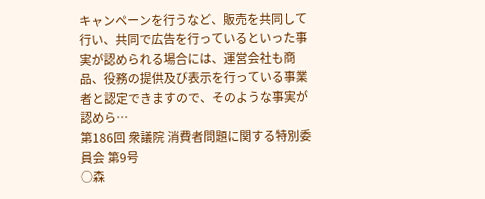キャンペーンを行うなど、販売を共同して行い、共同で広告を行っているといった事実が認められる場合には、運営会社も商品、役務の提供及び表示を行っている事業者と認定できますので、そのような事実が認めら…
第186回 衆議院 消費者問題に関する特別委員会 第9号
○森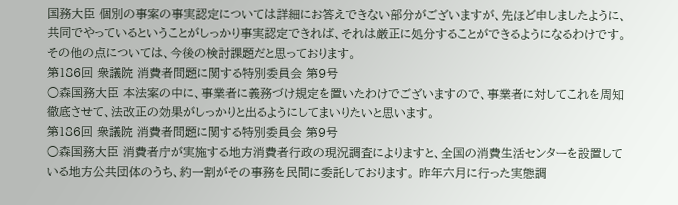国務大臣 個別の事案の事実認定については詳細にお答えできない部分がございますが、先ほど申しましたように、共同でやっているということがしっかり事実認定できれば、それは厳正に処分することができるようになるわけです。 その他の点については、今後の検討課題だと思っております。
第186回 衆議院 消費者問題に関する特別委員会 第9号
○森国務大臣 本法案の中に、事業者に義務づけ規定を置いたわけでございますので、事業者に対してこれを周知徹底させて、法改正の効果がしっかりと出るようにしてまいりたいと思います。
第186回 衆議院 消費者問題に関する特別委員会 第9号
○森国務大臣 消費者庁が実施する地方消費者行政の現況調査によりますと、全国の消費生活センターを設置している地方公共団体のうち、約一割がその事務を民間に委託しております。 昨年六月に行った実態調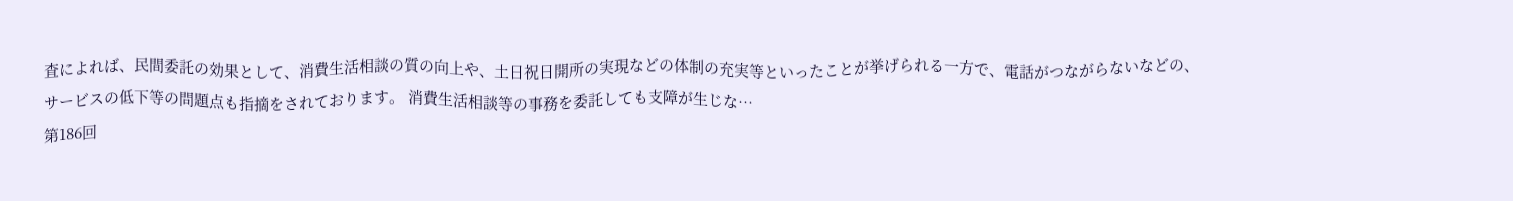査によれば、民間委託の効果として、消費生活相談の質の向上や、土日祝日開所の実現などの体制の充実等といったことが挙げられる一方で、電話がつながらないなどの、サービスの低下等の問題点も指摘をされております。 消費生活相談等の事務を委託しても支障が生じな…
第186回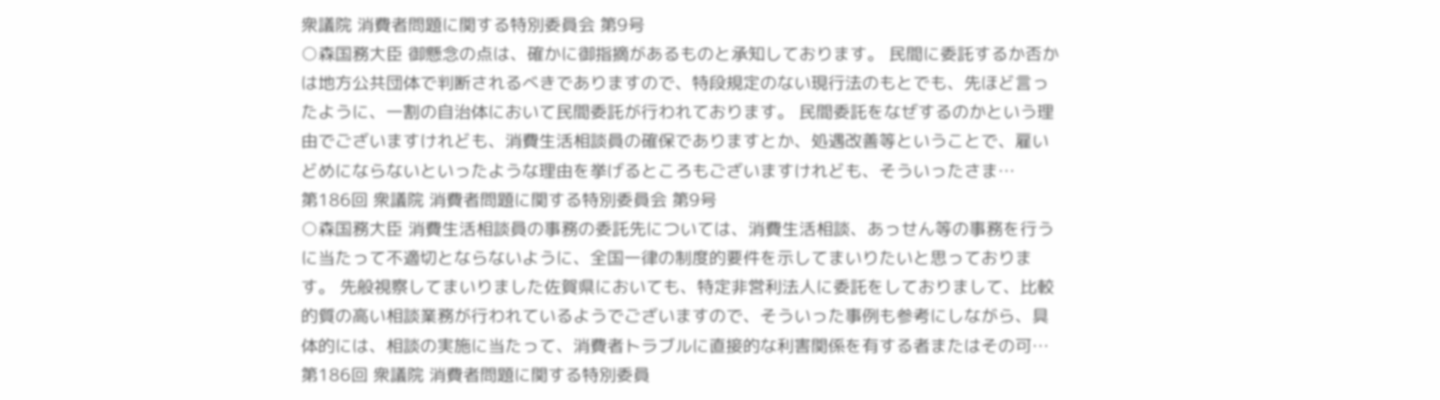衆議院 消費者問題に関する特別委員会 第9号
○森国務大臣 御懸念の点は、確かに御指摘があるものと承知しております。 民間に委託するか否かは地方公共団体で判断されるべきでありますので、特段規定のない現行法のもとでも、先ほど言ったように、一割の自治体において民間委託が行われております。 民間委託をなぜするのかという理由でございますけれども、消費生活相談員の確保でありますとか、処遇改善等ということで、雇いどめにならないといったような理由を挙げるところもございますけれども、そういったさま…
第186回 衆議院 消費者問題に関する特別委員会 第9号
○森国務大臣 消費生活相談員の事務の委託先については、消費生活相談、あっせん等の事務を行うに当たって不適切とならないように、全国一律の制度的要件を示してまいりたいと思っております。 先般視察してまいりました佐賀県においても、特定非営利法人に委託をしておりまして、比較的質の高い相談業務が行われているようでございますので、そういった事例も参考にしながら、具体的には、相談の実施に当たって、消費者トラブルに直接的な利害関係を有する者またはその可…
第186回 衆議院 消費者問題に関する特別委員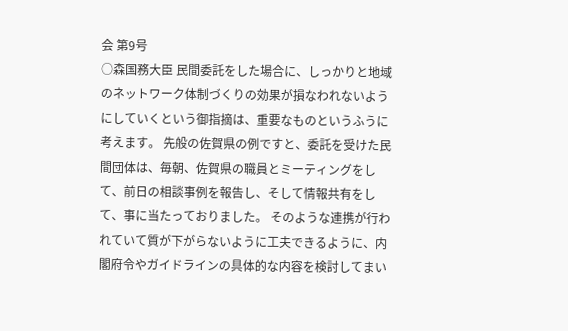会 第9号
○森国務大臣 民間委託をした場合に、しっかりと地域のネットワーク体制づくりの効果が損なわれないようにしていくという御指摘は、重要なものというふうに考えます。 先般の佐賀県の例ですと、委託を受けた民間団体は、毎朝、佐賀県の職員とミーティングをして、前日の相談事例を報告し、そして情報共有をして、事に当たっておりました。 そのような連携が行われていて質が下がらないように工夫できるように、内閣府令やガイドラインの具体的な内容を検討してまい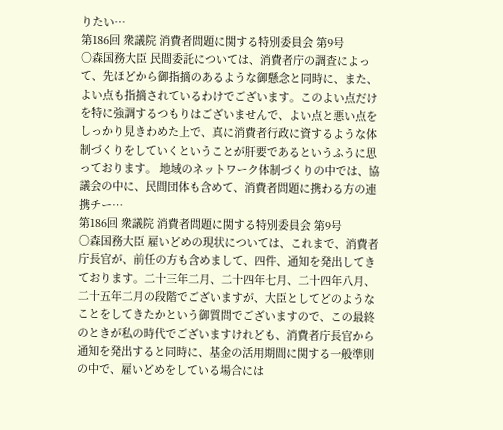りたい…
第186回 衆議院 消費者問題に関する特別委員会 第9号
○森国務大臣 民間委託については、消費者庁の調査によって、先ほどから御指摘のあるような御懸念と同時に、また、よい点も指摘されているわけでございます。このよい点だけを特に強調するつもりはございませんで、よい点と悪い点をしっかり見きわめた上で、真に消費者行政に資するような体制づくりをしていくということが肝要であるというふうに思っております。 地域のネットワーク体制づくりの中では、協議会の中に、民間団体も含めて、消費者問題に携わる方の連携チー…
第186回 衆議院 消費者問題に関する特別委員会 第9号
○森国務大臣 雇いどめの現状については、これまで、消費者庁長官が、前任の方も含めまして、四件、通知を発出してきております。二十三年二月、二十四年七月、二十四年八月、二十五年二月の段階でございますが、大臣としてどのようなことをしてきたかという御質問でございますので、この最終のときが私の時代でございますけれども、消費者庁長官から通知を発出すると同時に、基金の活用期間に関する一般準則の中で、雇いどめをしている場合には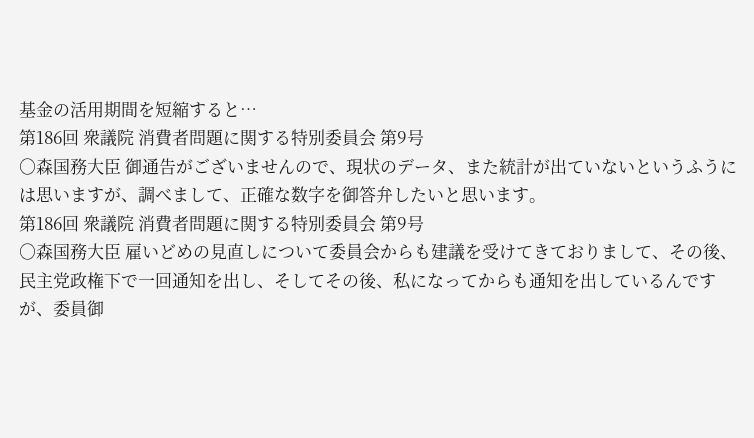基金の活用期間を短縮すると…
第186回 衆議院 消費者問題に関する特別委員会 第9号
○森国務大臣 御通告がございませんので、現状のデータ、また統計が出ていないというふうには思いますが、調べまして、正確な数字を御答弁したいと思います。
第186回 衆議院 消費者問題に関する特別委員会 第9号
○森国務大臣 雇いどめの見直しについて委員会からも建議を受けてきておりまして、その後、民主党政権下で一回通知を出し、そしてその後、私になってからも通知を出しているんですが、委員御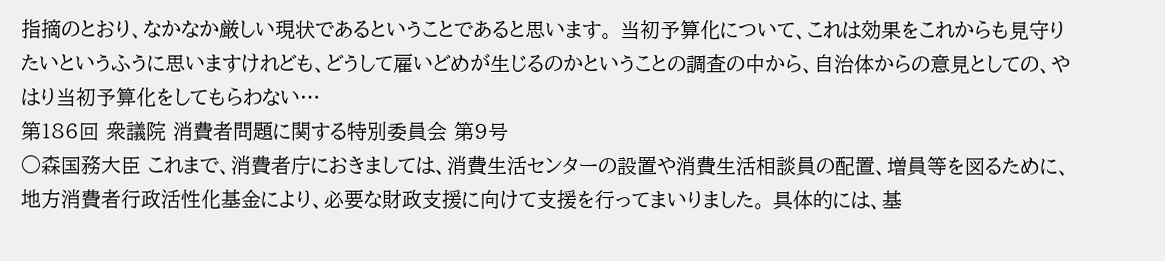指摘のとおり、なかなか厳しい現状であるということであると思います。 当初予算化について、これは効果をこれからも見守りたいというふうに思いますけれども、どうして雇いどめが生じるのかということの調査の中から、自治体からの意見としての、やはり当初予算化をしてもらわない…
第186回 衆議院 消費者問題に関する特別委員会 第9号
○森国務大臣 これまで、消費者庁におきましては、消費生活センターの設置や消費生活相談員の配置、増員等を図るために、地方消費者行政活性化基金により、必要な財政支援に向けて支援を行ってまいりました。 具体的には、基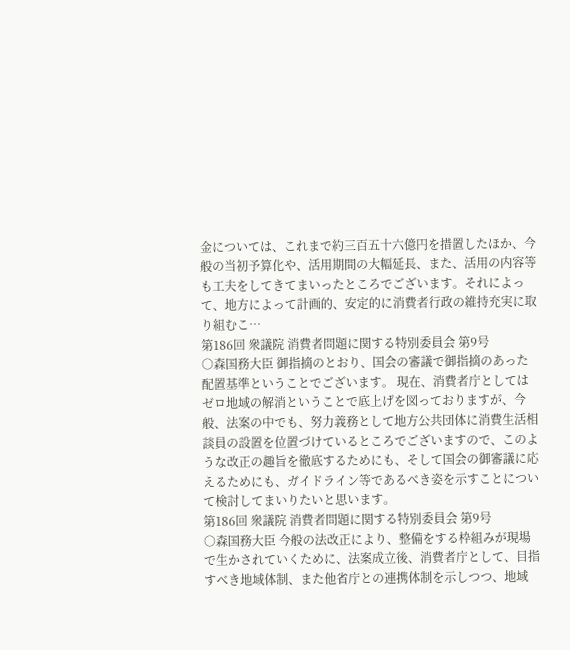金については、これまで約三百五十六億円を措置したほか、今般の当初予算化や、活用期間の大幅延長、また、活用の内容等も工夫をしてきてまいったところでございます。それによって、地方によって計画的、安定的に消費者行政の維持充実に取り組むこ…
第186回 衆議院 消費者問題に関する特別委員会 第9号
○森国務大臣 御指摘のとおり、国会の審議で御指摘のあった配置基準ということでございます。 現在、消費者庁としてはゼロ地域の解消ということで底上げを図っておりますが、今般、法案の中でも、努力義務として地方公共団体に消費生活相談員の設置を位置づけているところでございますので、このような改正の趣旨を徹底するためにも、そして国会の御審議に応えるためにも、ガイドライン等であるべき姿を示すことについて検討してまいりたいと思います。
第186回 衆議院 消費者問題に関する特別委員会 第9号
○森国務大臣 今般の法改正により、整備をする枠組みが現場で生かされていくために、法案成立後、消費者庁として、目指すべき地域体制、また他省庁との連携体制を示しつつ、地域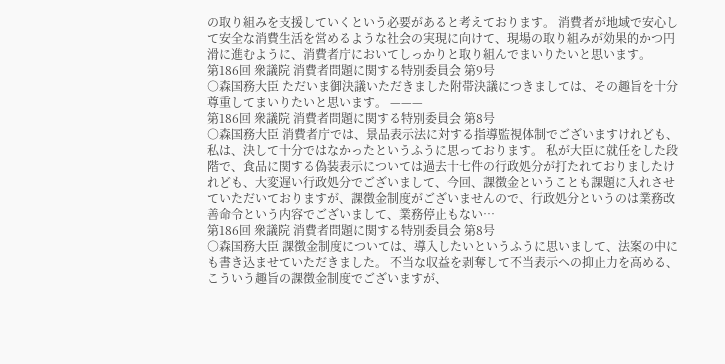の取り組みを支援していくという必要があると考えております。 消費者が地域で安心して安全な消費生活を営めるような社会の実現に向けて、現場の取り組みが効果的かつ円滑に進むように、消費者庁においてしっかりと取り組んでまいりたいと思います。
第186回 衆議院 消費者問題に関する特別委員会 第9号
○森国務大臣 ただいま御決議いただきました附帯決議につきましては、その趣旨を十分尊重してまいりたいと思います。 ———
第186回 衆議院 消費者問題に関する特別委員会 第8号
○森国務大臣 消費者庁では、景品表示法に対する指導監視体制でございますけれども、私は、決して十分ではなかったというふうに思っております。 私が大臣に就任をした段階で、食品に関する偽装表示については過去十七件の行政処分が打たれておりましたけれども、大変遅い行政処分でございまして、今回、課徴金ということも課題に入れさせていただいておりますが、課徴金制度がございませんので、行政処分というのは業務改善命令という内容でございまして、業務停止もない…
第186回 衆議院 消費者問題に関する特別委員会 第8号
○森国務大臣 課徴金制度については、導入したいというふうに思いまして、法案の中にも書き込ませていただきました。 不当な収益を剥奪して不当表示への抑止力を高める、こういう趣旨の課徴金制度でございますが、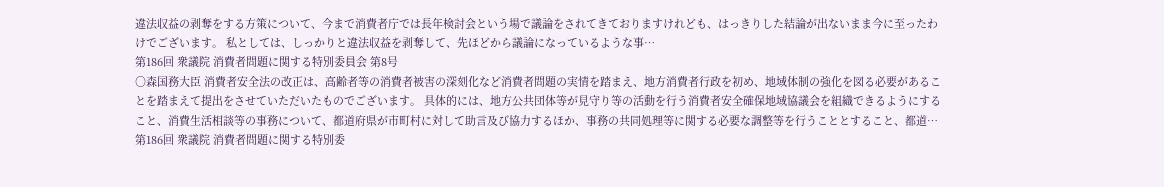違法収益の剥奪をする方策について、今まで消費者庁では長年検討会という場で議論をされてきておりますけれども、はっきりした結論が出ないまま今に至ったわけでございます。 私としては、しっかりと違法収益を剥奪して、先ほどから議論になっているような事…
第186回 衆議院 消費者問題に関する特別委員会 第8号
○森国務大臣 消費者安全法の改正は、高齢者等の消費者被害の深刻化など消費者問題の実情を踏まえ、地方消費者行政を初め、地域体制の強化を図る必要があることを踏まえて提出をさせていただいたものでございます。 具体的には、地方公共団体等が見守り等の活動を行う消費者安全確保地域協議会を組織できるようにすること、消費生活相談等の事務について、都道府県が市町村に対して助言及び協力するほか、事務の共同処理等に関する必要な調整等を行うこととすること、都道…
第186回 衆議院 消費者問題に関する特別委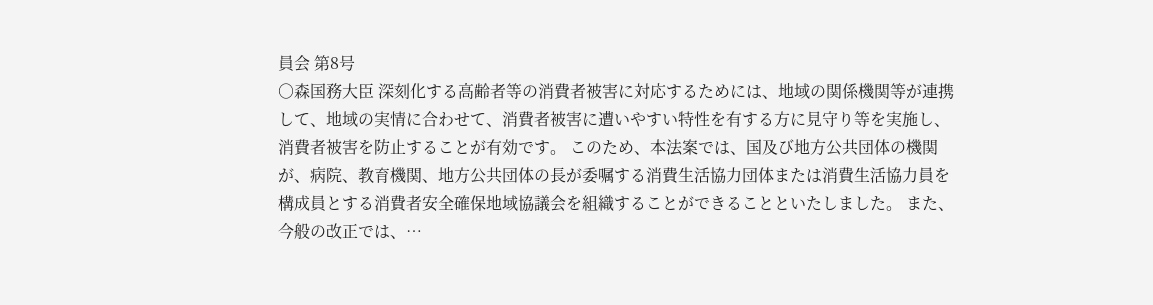員会 第8号
○森国務大臣 深刻化する高齢者等の消費者被害に対応するためには、地域の関係機関等が連携して、地域の実情に合わせて、消費者被害に遭いやすい特性を有する方に見守り等を実施し、消費者被害を防止することが有効です。 このため、本法案では、国及び地方公共団体の機関が、病院、教育機関、地方公共団体の長が委嘱する消費生活協力団体または消費生活協力員を構成員とする消費者安全確保地域協議会を組織することができることといたしました。 また、今般の改正では、…